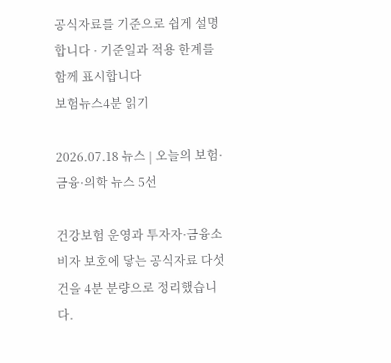공식자료를 기준으로 쉽게 설명합니다 · 기준일과 적용 한계를 함께 표시합니다
보험뉴스4분 읽기

2026.07.18 뉴스 | 오늘의 보험·금융·의학 뉴스 5선

건강보험 운영과 투자자·금융소비자 보호에 닿는 공식자료 다섯 건을 4분 분량으로 정리했습니다.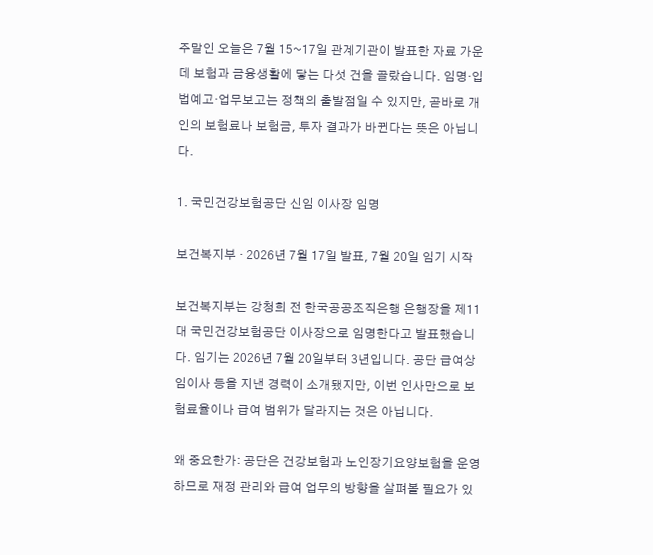주말인 오늘은 7월 15~17일 관계기관이 발표한 자료 가운데 보험과 금융생활에 닿는 다섯 건을 골랐습니다. 임명·입법예고·업무보고는 정책의 출발점일 수 있지만, 곧바로 개인의 보험료나 보험금, 투자 결과가 바뀐다는 뜻은 아닙니다.

1. 국민건강보험공단 신임 이사장 임명

보건복지부 · 2026년 7월 17일 발표, 7월 20일 임기 시작

보건복지부는 강청희 전 한국공공조직은행 은행장을 제11대 국민건강보험공단 이사장으로 임명한다고 발표했습니다. 임기는 2026년 7월 20일부터 3년입니다. 공단 급여상임이사 등을 지낸 경력이 소개됐지만, 이번 인사만으로 보험료율이나 급여 범위가 달라지는 것은 아닙니다.

왜 중요한가: 공단은 건강보험과 노인장기요양보험을 운영하므로 재정 관리와 급여 업무의 방향을 살펴볼 필요가 있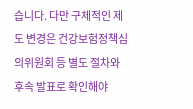습니다. 다만 구체적인 제도 변경은 건강보험정책심의위원회 등 별도 절차와 후속 발표로 확인해야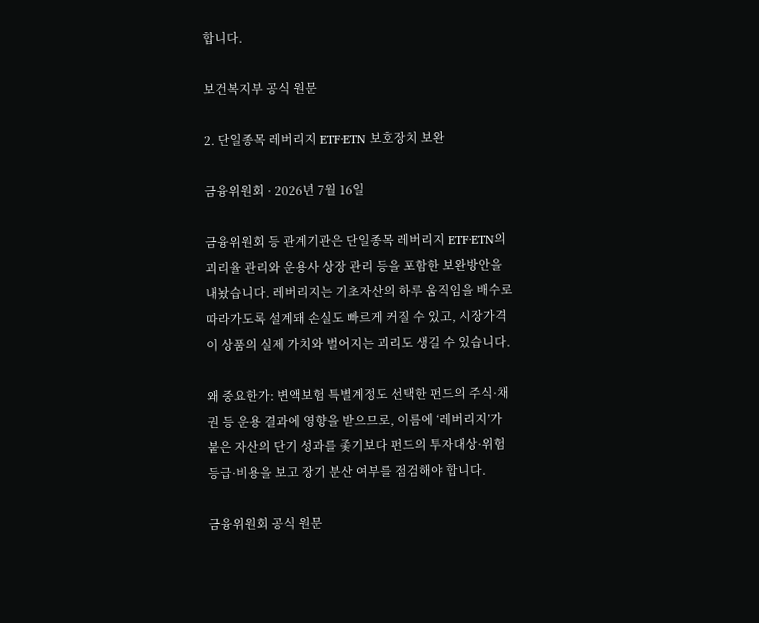합니다.

보건복지부 공식 원문

2. 단일종목 레버리지 ETF·ETN 보호장치 보완

금융위원회 · 2026년 7월 16일

금융위원회 등 관계기관은 단일종목 레버리지 ETF·ETN의 괴리율 관리와 운용사 상장 관리 등을 포함한 보완방안을 내놨습니다. 레버리지는 기초자산의 하루 움직임을 배수로 따라가도록 설계돼 손실도 빠르게 커질 수 있고, 시장가격이 상품의 실제 가치와 벌어지는 괴리도 생길 수 있습니다.

왜 중요한가: 변액보험 특별계정도 선택한 펀드의 주식·채권 등 운용 결과에 영향을 받으므로, 이름에 ‘레버리지’가 붙은 자산의 단기 성과를 좇기보다 펀드의 투자대상·위험등급·비용을 보고 장기 분산 여부를 점검해야 합니다.

금융위원회 공식 원문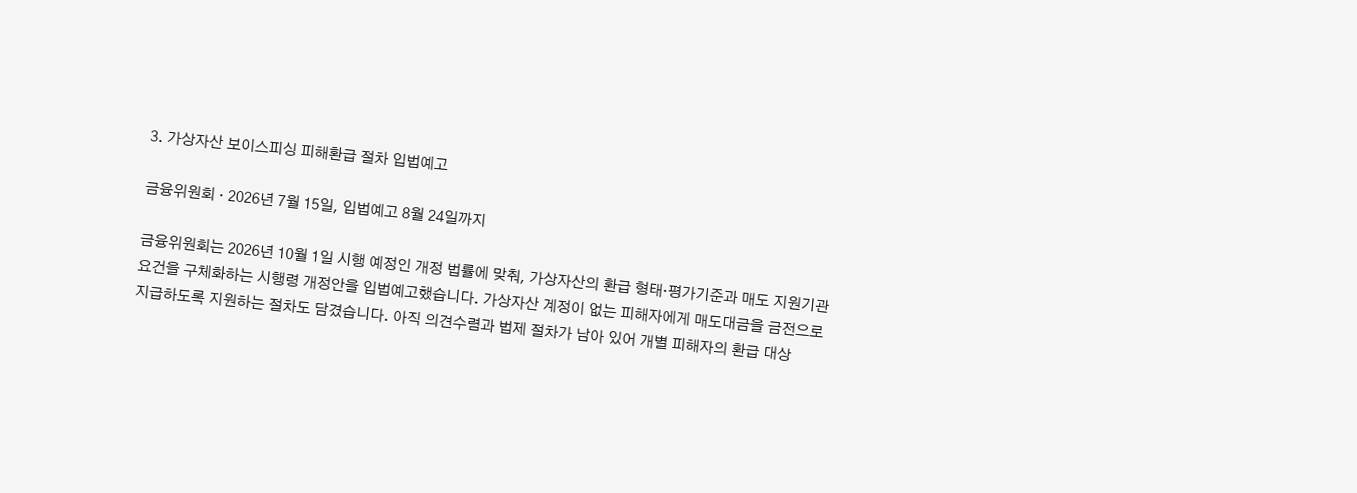3. 가상자산 보이스피싱 피해환급 절차 입법예고

금융위원회 · 2026년 7월 15일, 입법예고 8월 24일까지

금융위원회는 2026년 10월 1일 시행 예정인 개정 법률에 맞춰, 가상자산의 환급 형태·평가기준과 매도 지원기관 요건을 구체화하는 시행령 개정안을 입법예고했습니다. 가상자산 계정이 없는 피해자에게 매도대금을 금전으로 지급하도록 지원하는 절차도 담겼습니다. 아직 의견수렴과 법제 절차가 남아 있어 개별 피해자의 환급 대상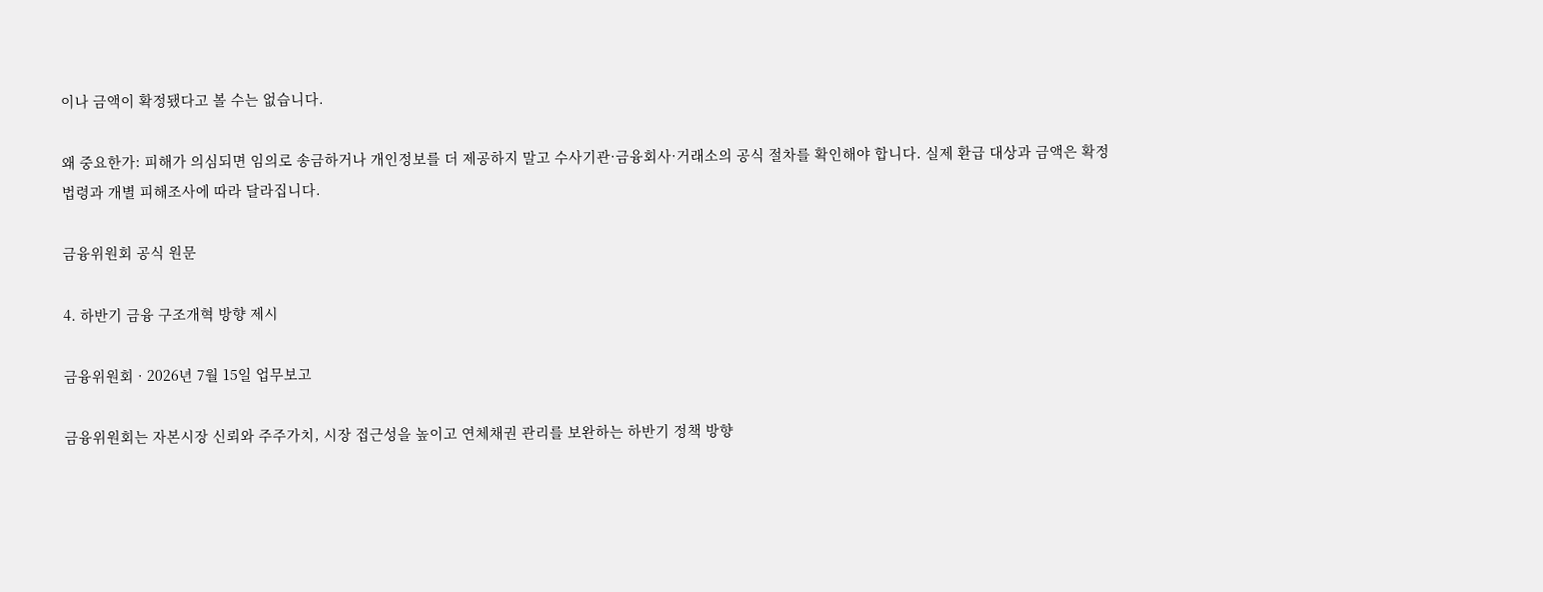이나 금액이 확정됐다고 볼 수는 없습니다.

왜 중요한가: 피해가 의심되면 임의로 송금하거나 개인정보를 더 제공하지 말고 수사기관·금융회사·거래소의 공식 절차를 확인해야 합니다. 실제 환급 대상과 금액은 확정 법령과 개별 피해조사에 따라 달라집니다.

금융위원회 공식 원문

4. 하반기 금융 구조개혁 방향 제시

금융위원회 · 2026년 7월 15일 업무보고

금융위원회는 자본시장 신뢰와 주주가치, 시장 접근성을 높이고 연체채권 관리를 보완하는 하반기 정책 방향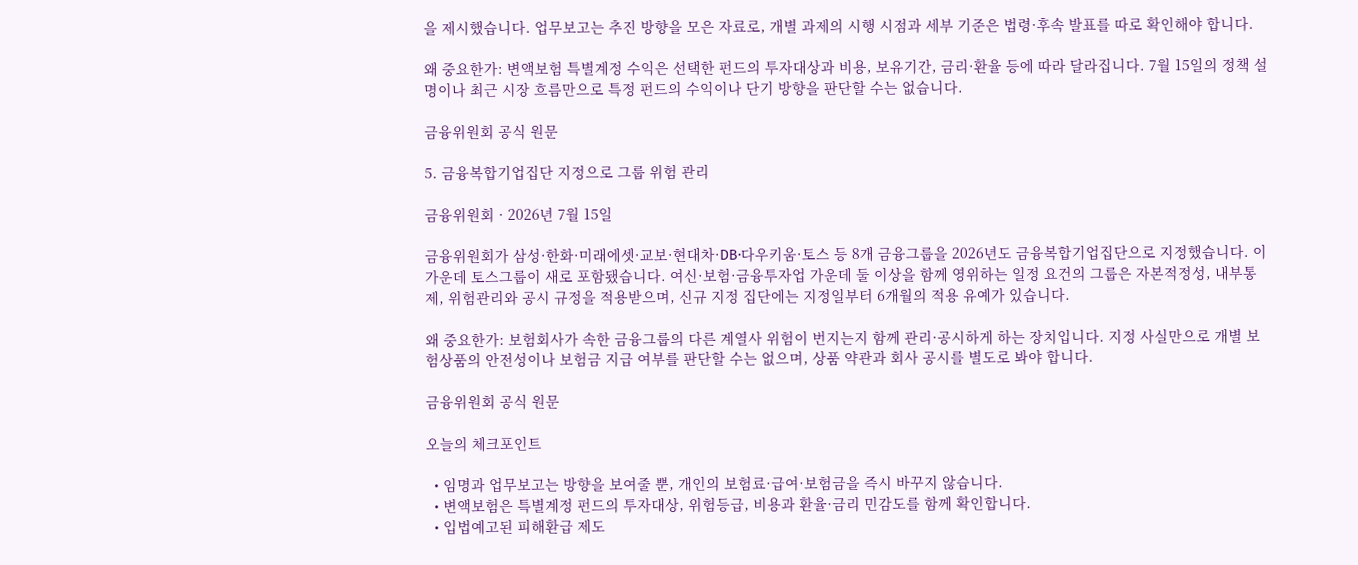을 제시했습니다. 업무보고는 추진 방향을 모은 자료로, 개별 과제의 시행 시점과 세부 기준은 법령·후속 발표를 따로 확인해야 합니다.

왜 중요한가: 변액보험 특별계정 수익은 선택한 펀드의 투자대상과 비용, 보유기간, 금리·환율 등에 따라 달라집니다. 7월 15일의 정책 설명이나 최근 시장 흐름만으로 특정 펀드의 수익이나 단기 방향을 판단할 수는 없습니다.

금융위원회 공식 원문

5. 금융복합기업집단 지정으로 그룹 위험 관리

금융위원회 · 2026년 7월 15일

금융위원회가 삼성·한화·미래에셋·교보·현대차·DB·다우키움·토스 등 8개 금융그룹을 2026년도 금융복합기업집단으로 지정했습니다. 이 가운데 토스그룹이 새로 포함됐습니다. 여신·보험·금융투자업 가운데 둘 이상을 함께 영위하는 일정 요건의 그룹은 자본적정성, 내부통제, 위험관리와 공시 규정을 적용받으며, 신규 지정 집단에는 지정일부터 6개월의 적용 유예가 있습니다.

왜 중요한가: 보험회사가 속한 금융그룹의 다른 계열사 위험이 번지는지 함께 관리·공시하게 하는 장치입니다. 지정 사실만으로 개별 보험상품의 안전성이나 보험금 지급 여부를 판단할 수는 없으며, 상품 약관과 회사 공시를 별도로 봐야 합니다.

금융위원회 공식 원문

오늘의 체크포인트

  • 임명과 업무보고는 방향을 보여줄 뿐, 개인의 보험료·급여·보험금을 즉시 바꾸지 않습니다.
  • 변액보험은 특별계정 펀드의 투자대상, 위험등급, 비용과 환율·금리 민감도를 함께 확인합니다.
  • 입법예고된 피해환급 제도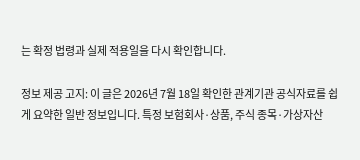는 확정 법령과 실제 적용일을 다시 확인합니다.

정보 제공 고지: 이 글은 2026년 7월 18일 확인한 관계기관 공식자료를 쉽게 요약한 일반 정보입니다. 특정 보험회사·상품, 주식 종목·가상자산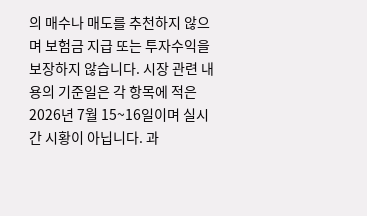의 매수나 매도를 추천하지 않으며 보험금 지급 또는 투자수익을 보장하지 않습니다. 시장 관련 내용의 기준일은 각 항목에 적은 2026년 7월 15~16일이며 실시간 시황이 아닙니다. 과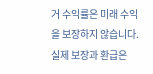거 수익률은 미래 수익을 보장하지 않습니다. 실제 보장과 환급은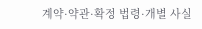계약·약관·확정 법령·개별 사실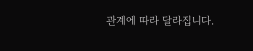관계에 따라 달라집니다.